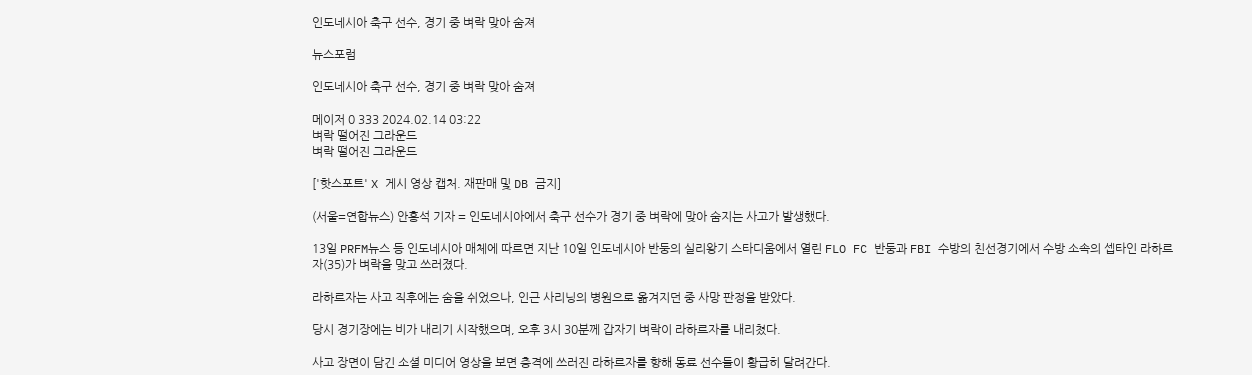인도네시아 축구 선수, 경기 중 벼락 맞아 숨져

뉴스포럼

인도네시아 축구 선수, 경기 중 벼락 맞아 숨져

메이저 0 333 2024.02.14 03:22
벼락 떨어진 그라운드
벼락 떨어진 그라운드

['핫스포트' X 게시 영상 캡처. 재판매 및 DB 금지]

(서울=연합뉴스) 안홍석 기자 = 인도네시아에서 축구 선수가 경기 중 벼락에 맞아 숨지는 사고가 발생했다.

13일 PRFM뉴스 등 인도네시아 매체에 따르면 지난 10일 인도네시아 반둥의 실리왕기 스타디움에서 열린 FLO FC 반둥과 FBI 수방의 친선경기에서 수방 소속의 셉타인 라하르자(35)가 벼락을 맞고 쓰러졌다.

라하르자는 사고 직후에는 숨을 쉬었으나, 인근 사리닝의 병원으로 옮겨지던 중 사망 판정을 받았다.

당시 경기장에는 비가 내리기 시작했으며, 오후 3시 30분께 갑자기 벼락이 라하르자를 내리쳤다.

사고 장면이 담긴 소셜 미디어 영상을 보면 충격에 쓰러진 라하르자를 향해 동료 선수들이 황급히 달려간다.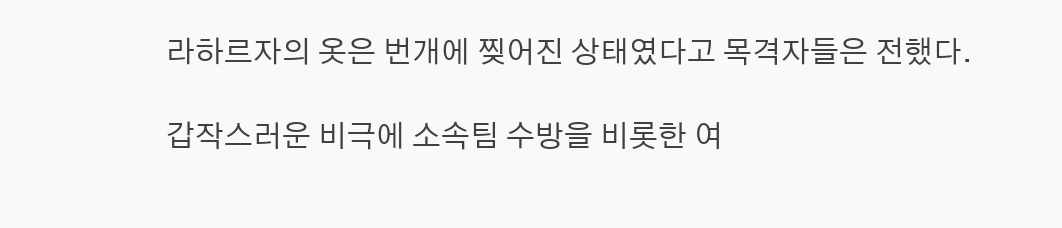라하르자의 옷은 번개에 찢어진 상태였다고 목격자들은 전했다.

갑작스러운 비극에 소속팀 수방을 비롯한 여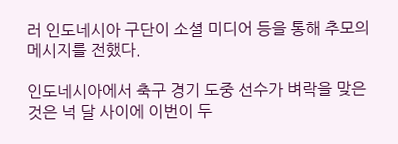러 인도네시아 구단이 소셜 미디어 등을 통해 추모의 메시지를 전했다.

인도네시아에서 축구 경기 도중 선수가 벼락을 맞은 것은 넉 달 사이에 이번이 두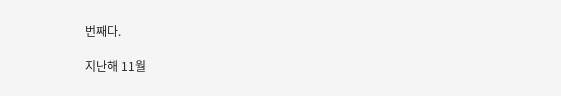번째다.

지난해 11월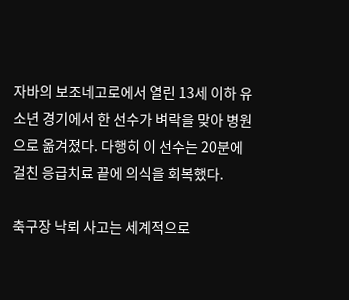자바의 보조네고로에서 열린 13세 이하 유소년 경기에서 한 선수가 벼락을 맞아 병원으로 옮겨졌다. 다행히 이 선수는 20분에 걸친 응급치료 끝에 의식을 회복했다.

축구장 낙뢰 사고는 세계적으로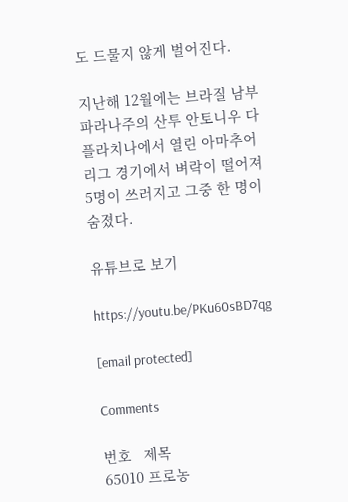도 드물지 않게 벌어진다.

지난해 12월에는 브라질 남부 파라나주의 산투 안토니우 다플라치나에서 열린 아마추어 리그 경기에서 벼락이 떨어져 5명이 쓰러지고 그중 한 명이 숨졌다.

유튜브로 보기

https://youtu.be/PKu60sBD7qg

[email protected]

Comments

번호   제목
65010 프로농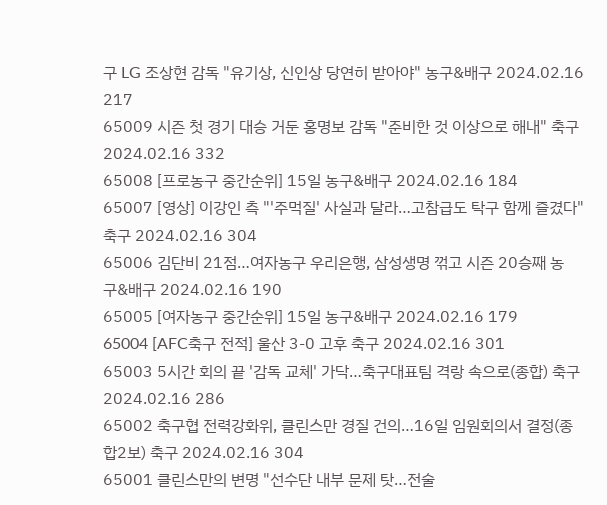구 LG 조상현 감독 "유기상, 신인상 당연히 받아야" 농구&배구 2024.02.16 217
65009 시즌 첫 경기 대승 거둔 홍명보 감독 "준비한 것 이상으로 해내" 축구 2024.02.16 332
65008 [프로농구 중간순위] 15일 농구&배구 2024.02.16 184
65007 [영상] 이강인 측 "'주먹질' 사실과 달라…고참급도 탁구 함께 즐겼다" 축구 2024.02.16 304
65006 김단비 21점…여자농구 우리은행, 삼성생명 꺾고 시즌 20승째 농구&배구 2024.02.16 190
65005 [여자농구 중간순위] 15일 농구&배구 2024.02.16 179
65004 [AFC축구 전적] 울산 3-0 고후 축구 2024.02.16 301
65003 5시간 회의 끝 '감독 교체' 가닥…축구대표팀 격랑 속으로(종합) 축구 2024.02.16 286
65002 축구협 전력강화위, 클린스만 경질 건의…16일 임원회의서 결정(종합2보) 축구 2024.02.16 304
65001 클린스만의 변명 "선수단 내부 문제 탓…전술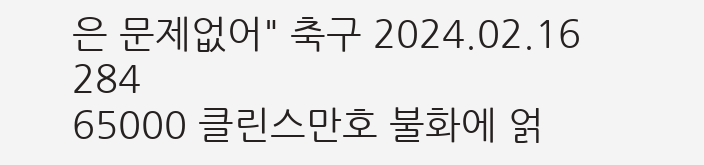은 문제없어" 축구 2024.02.16 284
65000 클린스만호 불화에 얽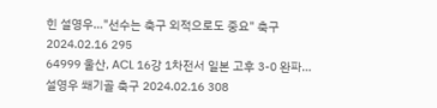힌 설영우…"선수는 축구 외적으로도 중요" 축구 2024.02.16 295
64999 울산, ACL 16강 1차전서 일본 고후 3-0 완파…설영우 쐐기골 축구 2024.02.16 308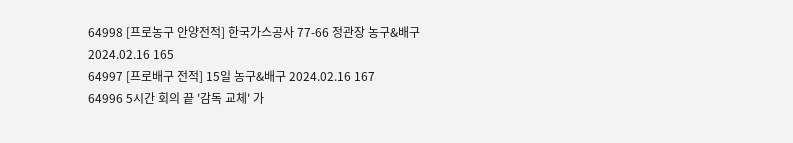64998 [프로농구 안양전적] 한국가스공사 77-66 정관장 농구&배구 2024.02.16 165
64997 [프로배구 전적] 15일 농구&배구 2024.02.16 167
64996 5시간 회의 끝 '감독 교체' 가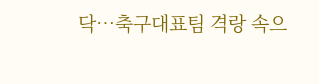닥…축구대표팀 격랑 속으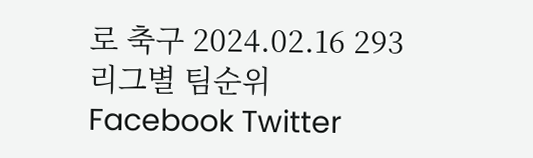로 축구 2024.02.16 293
리그별 팀순위
Facebook Twitter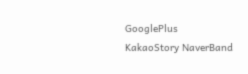GooglePlus KakaoStory NaverBand